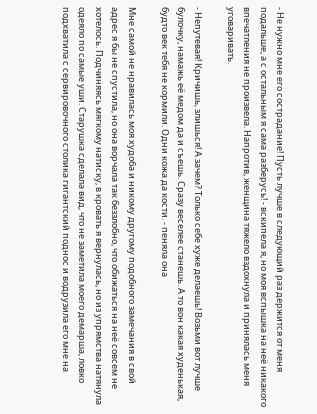- Не нужно мне его сострадание! Пусть лучше в следующий раз держится от меня подальше, а с остальным я сама разберусь! - вскипела я, но моя вспышка на неё никакого впечатления не произвела. Напротив, женщина тяжело вздохнула и принялась меня уговаривать.

- Непутевая! Кричишь, злишься! А зачем? Только себе хуже делаешь! Возьми вот лучше булочку, намажь её медом да и съешь. Сразу веселее станешь. А то вон какая худенькая, будто век тебя не кормили. Одни кожа да кости. - пеняла она

Мне самой не нравилась моя худоба и никому другому подобного замечания в свой адрес я бы не спустила, но она ворчала так беззлобно, что обижаться на неё совсем не хотелось. Подчиняясь мягкому натиску, в кровать я вернулась, но из упрямства натянула одеяло по самые уши. Старушка сделала вид, что не заметила моего демарша, ловко подхватила с сервировочного столика гигантский поднос и водрузила его мне на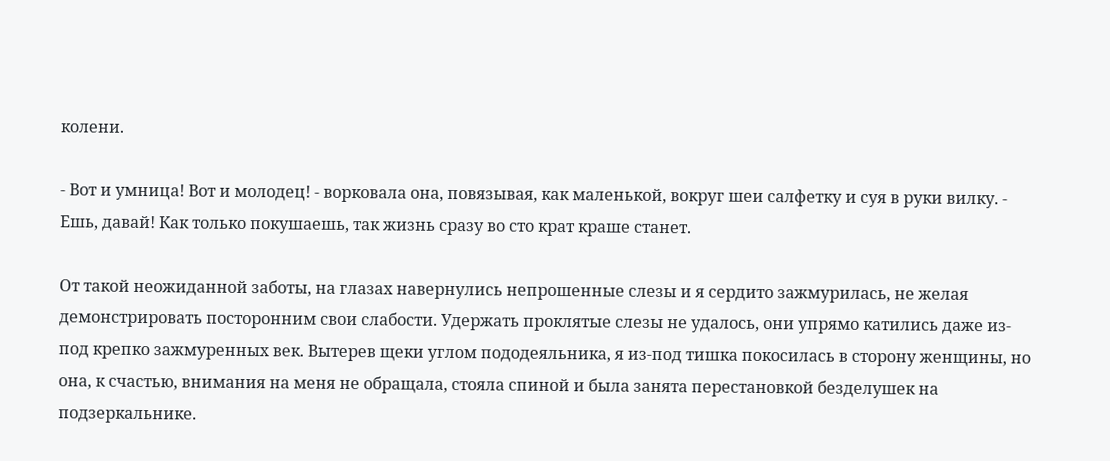колени.

- Вот и умница! Вот и молодец! - ворковала она, повязывая, как маленькой, вокруг шеи салфетку и суя в руки вилку. - Ешь, давай! Как только покушаешь, так жизнь сразу во сто крат краше станет.

От такой неожиданной заботы, на глазах навернулись непрошенные слезы и я сердито зажмурилась, не желая демонстрировать посторонним свои слабости. Удержать проклятые слезы не удалось, они упрямо катились даже из-под крепко зажмуренных век. Вытерев щеки углом пододеяльника, я из-под тишка покосилась в сторону женщины, но она, к счастью, внимания на меня не обращала, стояла спиной и была занята перестановкой безделушек на подзеркальнике.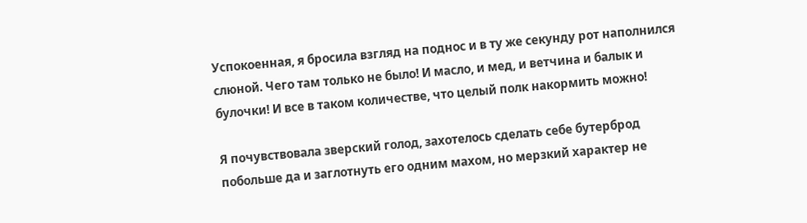Успокоенная, я бросила взгляд на поднос и в ту же секунду рот наполнился слюной. Чего там только не было! И масло, и мед, и ветчина и балык и булочки! И все в таком количестве, что целый полк накормить можно!

Я почувствовала зверский голод, захотелось сделать себе бутерброд побольше да и заглотнуть его одним махом, но мерзкий характер не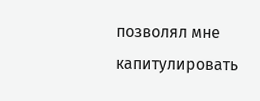позволял мне капитулировать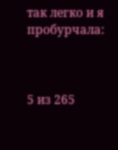так легко и я пробурчала:



5 из 265